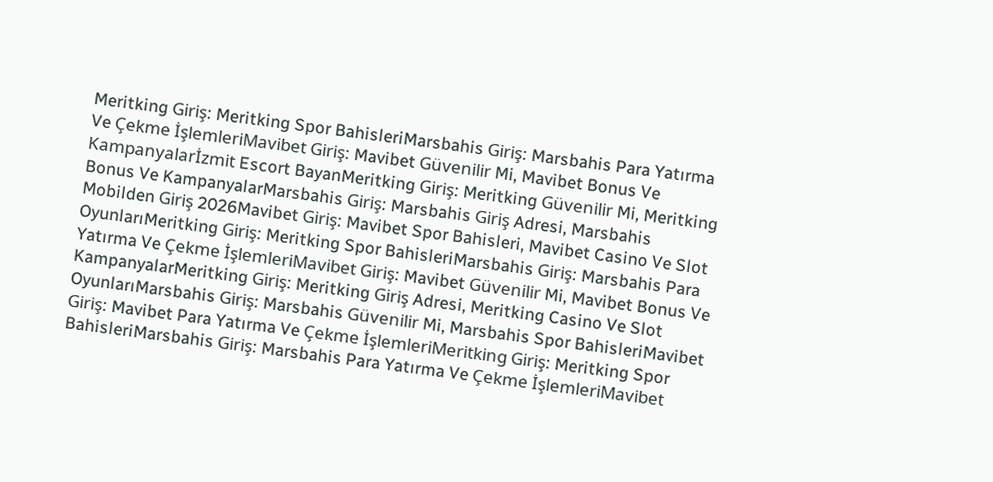Meritking Giriş: Meritking Spor BahisleriMarsbahis Giriş: Marsbahis Para Yatırma Ve Çekme İşlemleriMavibet Giriş: Mavibet Güvenilir Mi, Mavibet Bonus Ve Kampanyalarİzmit Escort BayanMeritking Giriş: Meritking Güvenilir Mi, Meritking Bonus Ve KampanyalarMarsbahis Giriş: Marsbahis Giriş Adresi, Marsbahis Mobilden Giriş 2026Mavibet Giriş: Mavibet Spor Bahisleri, Mavibet Casino Ve Slot OyunlarıMeritking Giriş: Meritking Spor BahisleriMarsbahis Giriş: Marsbahis Para Yatırma Ve Çekme İşlemleriMavibet Giriş: Mavibet Güvenilir Mi, Mavibet Bonus Ve KampanyalarMeritking Giriş: Meritking Giriş Adresi, Meritking Casino Ve Slot OyunlarıMarsbahis Giriş: Marsbahis Güvenilir Mi, Marsbahis Spor BahisleriMavibet Giriş: Mavibet Para Yatırma Ve Çekme İşlemleriMeritking Giriş: Meritking Spor BahisleriMarsbahis Giriş: Marsbahis Para Yatırma Ve Çekme İşlemleriMavibet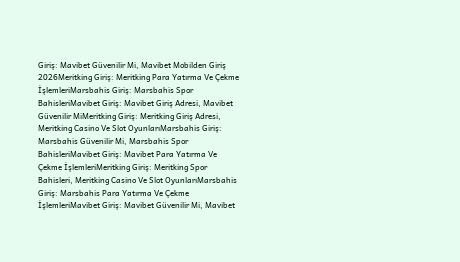Giriş: Mavibet Güvenilir Mi, Mavibet Mobilden Giriş 2026Meritking Giriş: Meritking Para Yatırma Ve Çekme İşlemleriMarsbahis Giriş: Marsbahis Spor BahisleriMavibet Giriş: Mavibet Giriş Adresi, Mavibet Güvenilir MiMeritking Giriş: Meritking Giriş Adresi, Meritking Casino Ve Slot OyunlarıMarsbahis Giriş: Marsbahis Güvenilir Mi, Marsbahis Spor BahisleriMavibet Giriş: Mavibet Para Yatırma Ve Çekme İşlemleriMeritking Giriş: Meritking Spor Bahisleri, Meritking Casino Ve Slot OyunlarıMarsbahis Giriş: Marsbahis Para Yatırma Ve Çekme İşlemleriMavibet Giriş: Mavibet Güvenilir Mi, Mavibet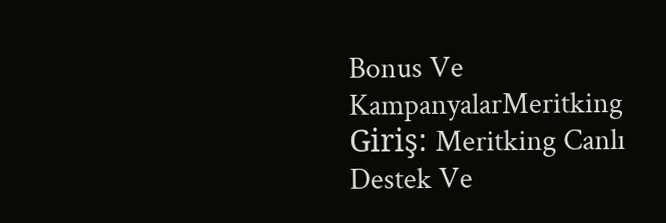Bonus Ve KampanyalarMeritking Giriş: Meritking Canlı Destek Ve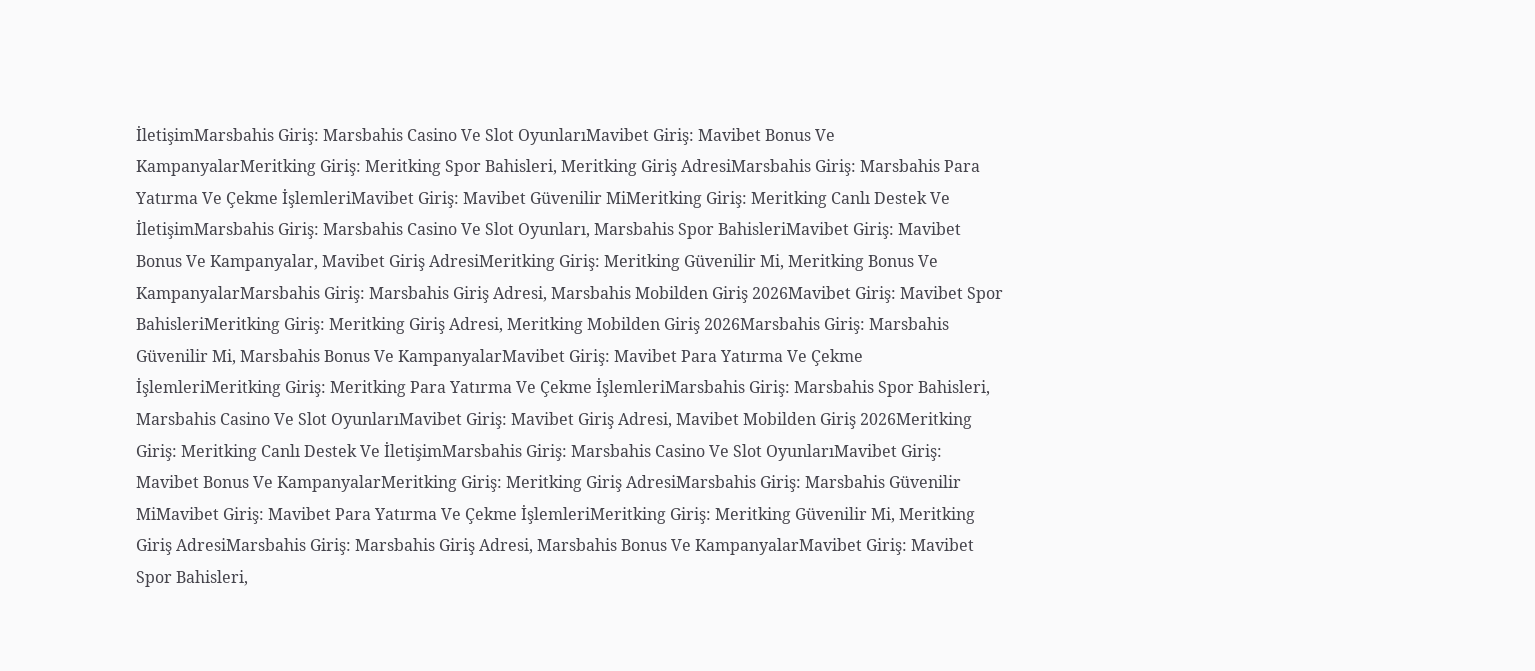İletişimMarsbahis Giriş: Marsbahis Casino Ve Slot OyunlarıMavibet Giriş: Mavibet Bonus Ve KampanyalarMeritking Giriş: Meritking Spor Bahisleri, Meritking Giriş AdresiMarsbahis Giriş: Marsbahis Para Yatırma Ve Çekme İşlemleriMavibet Giriş: Mavibet Güvenilir MiMeritking Giriş: Meritking Canlı Destek Ve İletişimMarsbahis Giriş: Marsbahis Casino Ve Slot Oyunları, Marsbahis Spor BahisleriMavibet Giriş: Mavibet Bonus Ve Kampanyalar, Mavibet Giriş AdresiMeritking Giriş: Meritking Güvenilir Mi, Meritking Bonus Ve KampanyalarMarsbahis Giriş: Marsbahis Giriş Adresi, Marsbahis Mobilden Giriş 2026Mavibet Giriş: Mavibet Spor BahisleriMeritking Giriş: Meritking Giriş Adresi, Meritking Mobilden Giriş 2026Marsbahis Giriş: Marsbahis Güvenilir Mi, Marsbahis Bonus Ve KampanyalarMavibet Giriş: Mavibet Para Yatırma Ve Çekme İşlemleriMeritking Giriş: Meritking Para Yatırma Ve Çekme İşlemleriMarsbahis Giriş: Marsbahis Spor Bahisleri, Marsbahis Casino Ve Slot OyunlarıMavibet Giriş: Mavibet Giriş Adresi, Mavibet Mobilden Giriş 2026Meritking Giriş: Meritking Canlı Destek Ve İletişimMarsbahis Giriş: Marsbahis Casino Ve Slot OyunlarıMavibet Giriş: Mavibet Bonus Ve KampanyalarMeritking Giriş: Meritking Giriş AdresiMarsbahis Giriş: Marsbahis Güvenilir MiMavibet Giriş: Mavibet Para Yatırma Ve Çekme İşlemleriMeritking Giriş: Meritking Güvenilir Mi, Meritking Giriş AdresiMarsbahis Giriş: Marsbahis Giriş Adresi, Marsbahis Bonus Ve KampanyalarMavibet Giriş: Mavibet Spor Bahisleri,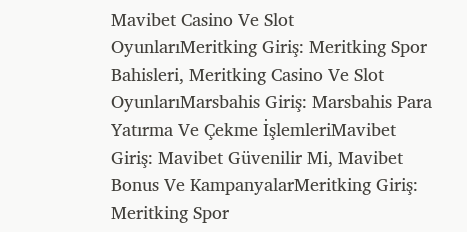Mavibet Casino Ve Slot OyunlarıMeritking Giriş: Meritking Spor Bahisleri, Meritking Casino Ve Slot OyunlarıMarsbahis Giriş: Marsbahis Para Yatırma Ve Çekme İşlemleriMavibet Giriş: Mavibet Güvenilir Mi, Mavibet Bonus Ve KampanyalarMeritking Giriş: Meritking Spor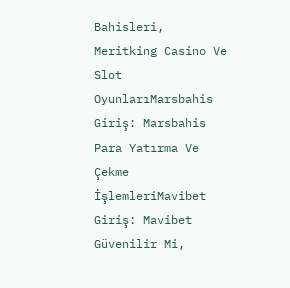Bahisleri, Meritking Casino Ve Slot OyunlarıMarsbahis Giriş: Marsbahis Para Yatırma Ve Çekme İşlemleriMavibet Giriş: Mavibet Güvenilir Mi,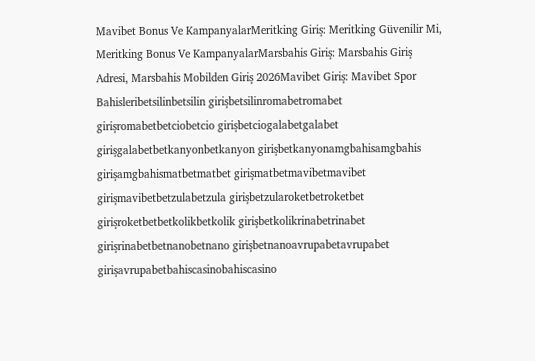Mavibet Bonus Ve KampanyalarMeritking Giriş: Meritking Güvenilir Mi, Meritking Bonus Ve KampanyalarMarsbahis Giriş: Marsbahis Giriş Adresi, Marsbahis Mobilden Giriş 2026Mavibet Giriş: Mavibet Spor Bahisleribetsilinbetsilin girişbetsilinromabetromabet girişromabetbetciobetcio girişbetciogalabetgalabet girişgalabetbetkanyonbetkanyon girişbetkanyonamgbahisamgbahis girişamgbahismatbetmatbet girişmatbetmavibetmavibet girişmavibetbetzulabetzula girişbetzularoketbetroketbet girişroketbetbetkolikbetkolik girişbetkolikrinabetrinabet girişrinabetbetnanobetnano girişbetnanoavrupabetavrupabet girişavrupabetbahiscasinobahiscasino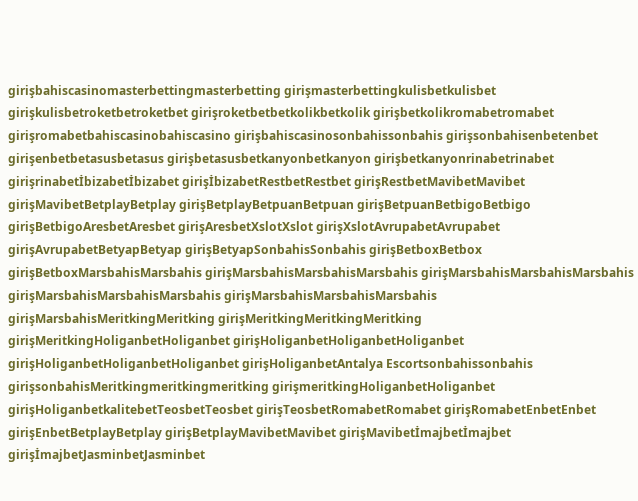girişbahiscasinomasterbettingmasterbetting girişmasterbettingkulisbetkulisbet girişkulisbetroketbetroketbet girişroketbetbetkolikbetkolik girişbetkolikromabetromabet girişromabetbahiscasinobahiscasino girişbahiscasinosonbahissonbahis girişsonbahisenbetenbet girişenbetbetasusbetasus girişbetasusbetkanyonbetkanyon girişbetkanyonrinabetrinabet girişrinabetİbizabetİbizabet girişİbizabetRestbetRestbet girişRestbetMavibetMavibet girişMavibetBetplayBetplay girişBetplayBetpuanBetpuan girişBetpuanBetbigoBetbigo girişBetbigoAresbetAresbet girişAresbetXslotXslot girişXslotAvrupabetAvrupabet girişAvrupabetBetyapBetyap girişBetyapSonbahisSonbahis girişBetboxBetbox girişBetboxMarsbahisMarsbahis girişMarsbahisMarsbahisMarsbahis girişMarsbahisMarsbahisMarsbahis girişMarsbahisMarsbahisMarsbahis girişMarsbahisMarsbahisMarsbahis girişMarsbahisMeritkingMeritking girişMeritkingMeritkingMeritking girişMeritkingHoliganbetHoliganbet girişHoliganbetHoliganbetHoliganbet girişHoliganbetHoliganbetHoliganbet girişHoliganbetAntalya Escortsonbahissonbahis girişsonbahisMeritkingmeritkingmeritking girişmeritkingHoliganbetHoliganbet girişHoliganbetkalitebetTeosbetTeosbet girişTeosbetRomabetRomabet girişRomabetEnbetEnbet girişEnbetBetplayBetplay girişBetplayMavibetMavibet girişMavibetİmajbetİmajbet girişİmajbetJasminbetJasminbet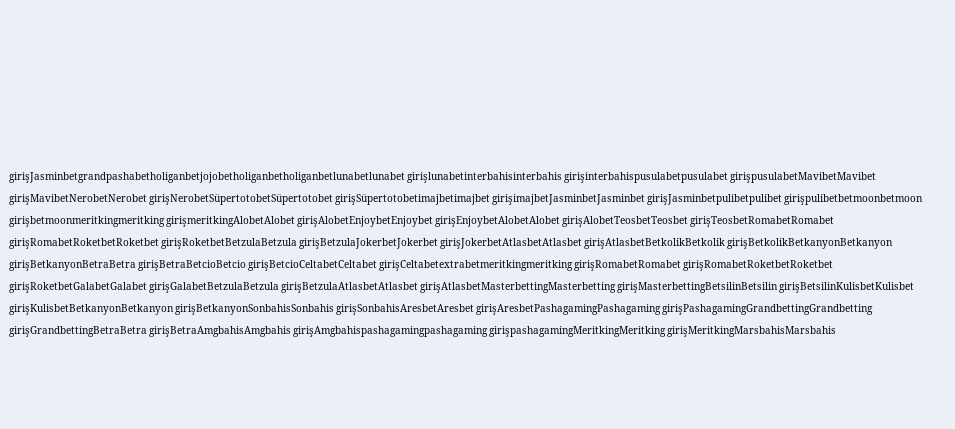girişJasminbetgrandpashabetholiganbetjojobetholiganbetholiganbetlunabetlunabet girişlunabetinterbahisinterbahis girişinterbahispusulabetpusulabet girişpusulabetMavibetMavibet girişMavibetNerobetNerobet girişNerobetSüpertotobetSüpertotobet girişSüpertotobetimajbetimajbet girişimajbetJasminbetJasminbet girişJasminbetpulibetpulibet girişpulibetbetmoonbetmoon girişbetmoonmeritkingmeritking girişmeritkingAlobetAlobet girişAlobetEnjoybetEnjoybet girişEnjoybetAlobetAlobet girişAlobetTeosbetTeosbet girişTeosbetRomabetRomabet girişRomabetRoketbetRoketbet girişRoketbetBetzulaBetzula girişBetzulaJokerbetJokerbet girişJokerbetAtlasbetAtlasbet girişAtlasbetBetkolikBetkolik girişBetkolikBetkanyonBetkanyon girişBetkanyonBetraBetra girişBetraBetcioBetcio girişBetcioCeltabetCeltabet girişCeltabetextrabetmeritkingmeritking girişRomabetRomabet girişRomabetRoketbetRoketbet girişRoketbetGalabetGalabet girişGalabetBetzulaBetzula girişBetzulaAtlasbetAtlasbet girişAtlasbetMasterbettingMasterbetting girişMasterbettingBetsilinBetsilin girişBetsilinKulisbetKulisbet girişKulisbetBetkanyonBetkanyon girişBetkanyonSonbahisSonbahis girişSonbahisAresbetAresbet girişAresbetPashagamingPashagaming girişPashagamingGrandbettingGrandbetting girişGrandbettingBetraBetra girişBetraAmgbahisAmgbahis girişAmgbahispashagamingpashagaming girişpashagamingMeritkingMeritking girişMeritkingMarsbahisMarsbahis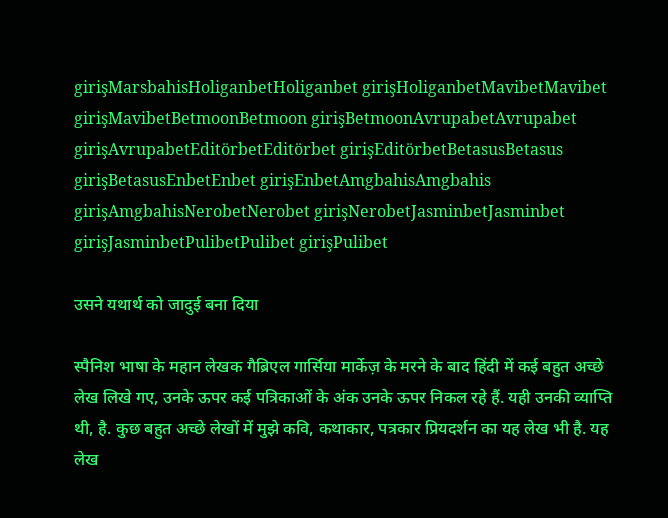girişMarsbahisHoliganbetHoliganbet girişHoliganbetMavibetMavibet girişMavibetBetmoonBetmoon girişBetmoonAvrupabetAvrupabet girişAvrupabetEditörbetEditörbet girişEditörbetBetasusBetasus girişBetasusEnbetEnbet girişEnbetAmgbahisAmgbahis girişAmgbahisNerobetNerobet girişNerobetJasminbetJasminbet girişJasminbetPulibetPulibet girişPulibet

उसने यथार्थ को जादुई बना दिया

स्पैनिश भाषा के महान लेखक गैब्रिएल गार्सिया मार्केज़ के मरने के बाद हिंदी में कई बहुत अच्छे लेख लिखे गए, उनके ऊपर कई पत्रिकाओं के अंक उनके ऊपर निकल रहे हैं. यही उनकी व्याप्ति थी, है. कुछ बहुत अच्छे लेखों में मुझे कवि, कथाकार, पत्रकार प्रियदर्शन का यह लेख भी है. यह लेख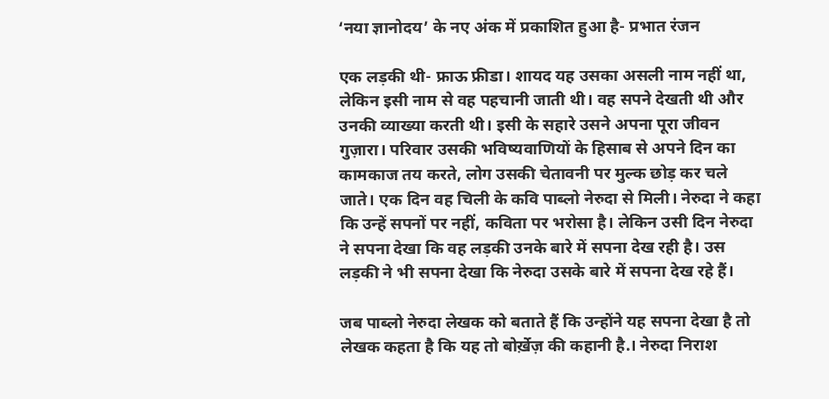‘नया ज्ञानोदय’ के नए अंक में प्रकाशित हुआ है- प्रभात रंजन

एक लड़की थी- फ्राऊ फ्रीडा। शायद यह उसका असली नाम नहीं था, लेकिन इसी नाम से वह पहचानी जाती थी। वह सपने देखती थी और उनकी व्याख्या करती थी। इसी के सहारे उसने अपना पूरा जीवन गुज़ारा। परिवार उसकी भविष्यवाणियों के हिसाब से अपने दिन का कामकाज तय करते, लोग उसकी चेतावनी पर मुल्क छोड़ कर चले जाते। एक दिन वह चिली के कवि पाब्लो नेरुदा से मिली। नेरुदा ने कहा कि उन्हें सपनों पर नहीं, कविता पर भरोसा है। लेकिन उसी दिन नेरुदा ने सपना देखा कि वह लड़की उनके बारे में सपना देख रही है। उस लड़की ने भी सपना देखा कि नेरुदा उसके बारे में सपना देख रहे हैं।

जब पाब्लो नेरुदा लेखक को बताते हैं कि उन्होंने यह सपना देखा है तो लेखक कहता है कि यह तो बोर्ख़ेज़ की कहानी है.। नेरुदा निराश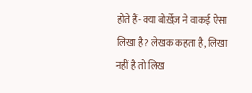होते हैं- क्या बोर्ख़ेज़ ने वाकई ऐसा लिखा है? लेखक कहता है, लिखा नहीं है तो लिख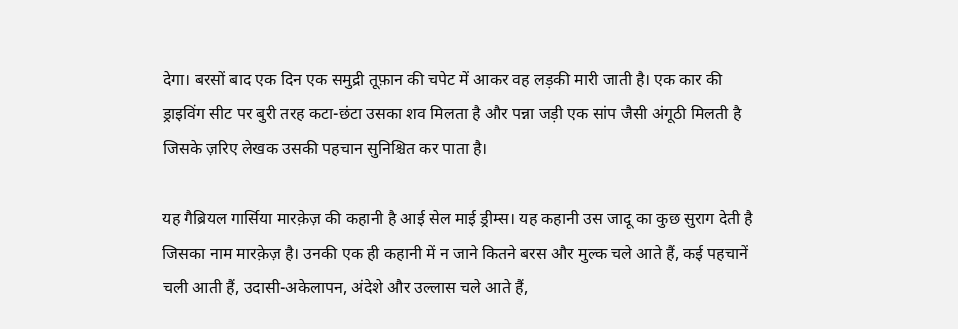देगा। बरसों बाद एक दिन एक समुद्री तूफ़ान की चपेट में आकर वह लड़की मारी जाती है। एक कार की ड्राइविंग सीट पर बुरी तरह कटा-छंटा उसका शव मिलता है और पन्ना जड़ी एक सांप जैसी अंगूठी मिलती है जिसके ज़रिए लेखक उसकी पहचान सुनिश्चित कर पाता है।

यह गैब्रियल गार्सिया मारक़ेज़ की कहानी है आई सेल माई ड्रीम्स। यह कहानी उस जादू का कुछ सुराग देती है जिसका नाम मारक़ेज़ है। उनकी एक ही कहानी में न जाने कितने बरस और मुल्क चले आते हैं, कई पहचानें चली आती हैं, उदासी-अकेलापन, अंदेशे और उल्लास चले आते हैं,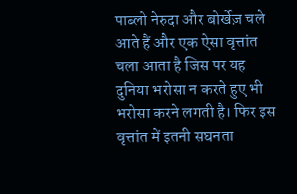पाब्लो नेरुदा और बोर्खेज़ चले आते हैं और एक ऐसा वृत्तांत चला आता है जिस पर यह दुनिया भरोसा न करते हुए भी भरोसा करने लगती है। फिर इस वृत्तांत में इतनी सघनता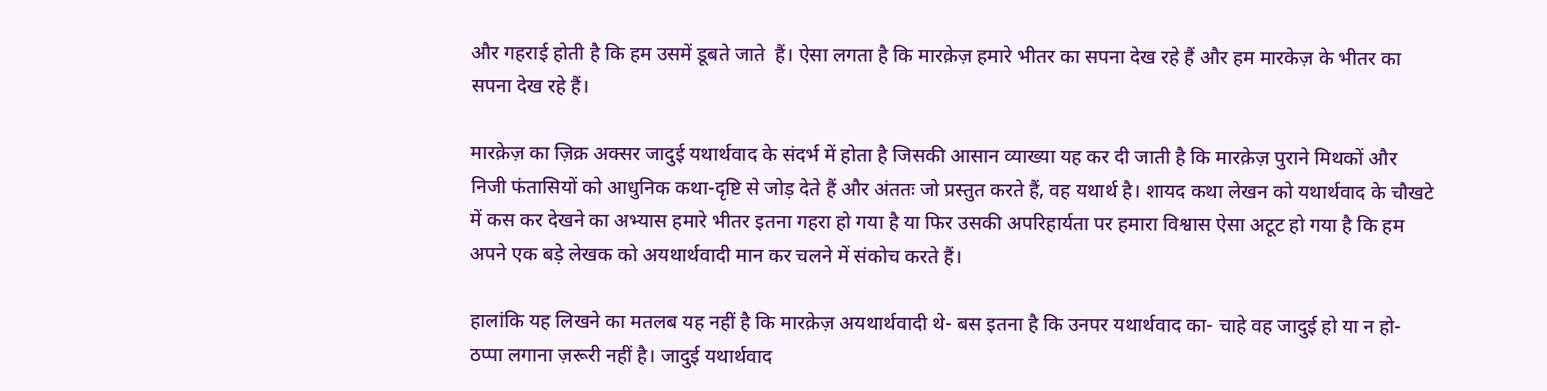और गहराई होती है कि हम उसमें डूबते जाते  हैं। ऐसा लगता है कि मारक़ेज़ हमारे भीतर का सपना देख रहे हैं और हम मारकेज़ के भीतर का सपना देख रहे हैं।

मारक़ेज़ का ज़िक्र अक्सर जादुई यथार्थवाद के संदर्भ में होता है जिसकी आसान व्याख्या यह कर दी जाती है कि मारक़ेज़ पुराने मिथकों और निजी फंतासियों को आधुनिक कथा-दृष्टि से जोड़ देते हैं और अंततः जो प्रस्तुत करते हैं, वह यथार्थ है। शायद कथा लेखन को यथार्थवाद के चौखटे में कस कर देखने का अभ्यास हमारे भीतर इतना गहरा हो गया है या फिर उसकी अपरिहार्यता पर हमारा विश्वास ऐसा अटूट हो गया है कि हम अपने एक बड़े लेखक को अयथार्थवादी मान कर चलने में संकोच करते हैं।

हालांकि यह लिखने का मतलब यह नहीं है कि मारक़ेज़ अयथार्थवादी थे- बस इतना है कि उनपर यथार्थवाद का- चाहे वह जादुई हो या न हो- ठप्पा लगाना ज़रूरी नहीं है। जादुई यथार्थवाद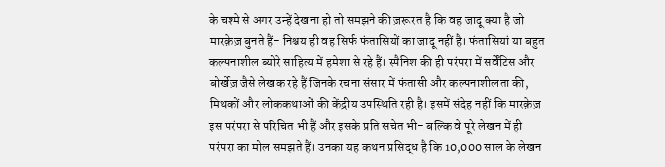के चश्मे से अगर उन्हें देखना हो तो समझने की ज़रूरत है कि वह जादू क्या है जो मारक़ेज़ बुनते हैं- निश्चय ही वह सिर्फ फंतासियों का जादू नहीं है। फंतासियां या बहुत कल्पनाशील ब्योरे साहित्य में हमेशा से रहे हैं। स्पैनिश की ही परंपरा में सर्वेंटिस और बोर्खेज़ जैसे लेखक रहे हैं जिनके रचना संसार में फंतासी और कल्पनाशीलता की, मिथकों और लोककथाओं की केंद्रीय उपस्थिति रही है। इसमें संदेह नहीं कि मारक़ेज़ इस परंपरा से परिचित भी हैं और इसके प्रति सचेत भी- बल्कि वे पूरे लेखन में ही परंपरा का मोल समझते हैं। उनका यह कथन प्रसिद्ध है कि 10,000 साल के लेखन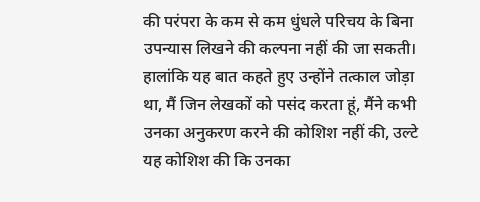की परंपरा के कम से कम धुंधले परिचय के बिना उपन्यास लिखने की कल्पना नहीं की जा सकती। हालांकि यह बात कहते हुए उन्होंने तत्काल जोड़ा था, मैं जिन लेखकों को पसंद करता हूं, मैंने कभी उनका अनुकरण करने की कोशिश नहीं की, उल्टे यह कोशिश की कि उनका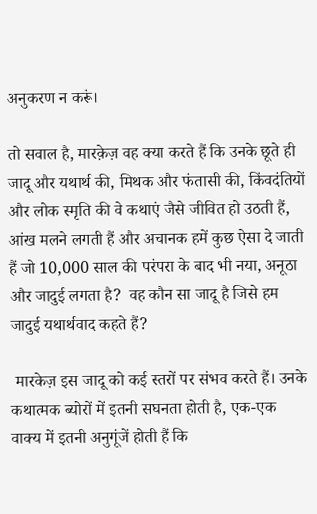अनुकरण न करूं।

तो सवाल है, मारक़ेज़ वह क्या करते हैं कि उनके छूते ही जादू और यथार्थ की, मिथक और फंतासी की, किंवदंतियों और लोक स्मृति की वे कथाएं जैसे जीवित हो उठती हैं, आंख मलने लगती हैं और अचानक हमें कुछ ऐसा दे जाती हैं जो 10,000 साल की परंपरा के बाद भी नया, अनूठा और जादुई लगता है?  वह कौन सा जादू है जिसे हम जादुई यथार्थवाद कहते हैं?

 मारकेज़ इस जादू को कई स्तरों पर संभव करते हैं। उनके कथात्मक ब्योरों में इतनी सघनता होती है, एक-एक वाक्य में इतनी अनुगूंजें होती हैं कि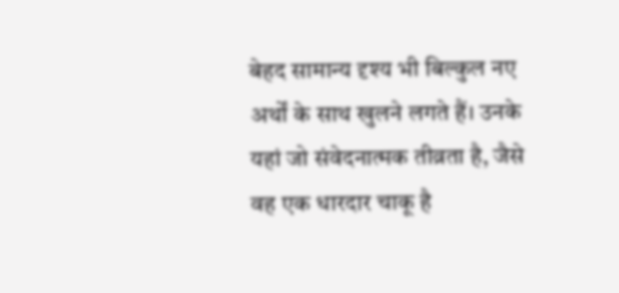बेहद सामान्य दृश्य भी बिल्कुल नए अर्थों के साथ खुलने लगते हैं। उनके यहां जो संवेदनात्मक तीव्रता है, जैसे वह एक धारदार चाकू है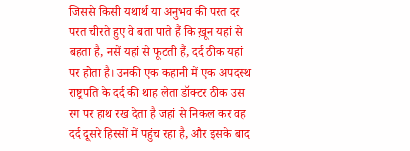जिससे किसी यथार्थ या अनुभव की परत दर परत चीरते हुए वे बता पाते हैं कि ख़ून यहां से बहता है, नसें यहां से फूटती हैं, दर्द ठीक यहां पर होता है। उनकी एक कहानी में एक अपदस्थ राष्ट्रपति के दर्द की थाह लेता डॉक्टर ठीक उस रग पर हाथ रख देता है जहां से निकल कर वह दर्द दूसरे हिस्सों में पहुंच रहा है, और इसके बाद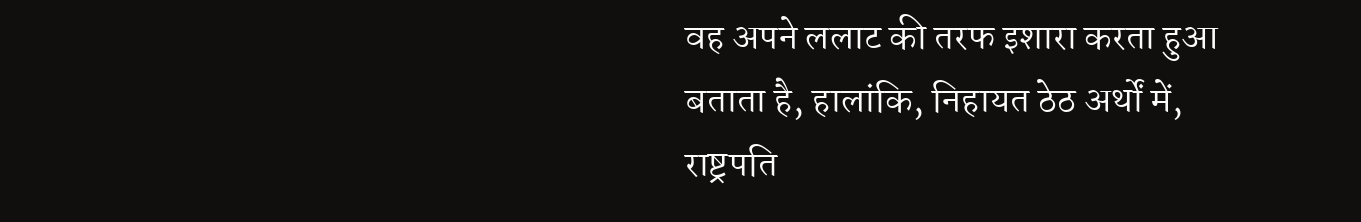वह अपने ललाट की तरफ इशारा करता हुआ बताता है, हालांकि, निहायत ठेठ अर्थों में, राष्ट्रपति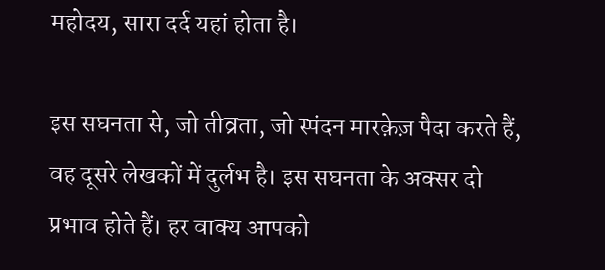महोदय, सारा दर्द यहां होता है।

इस सघनता से, जो तीव्रता, जो स्पंदन मारक़ेज़ पैदा करते हैं, वह दूसरे लेखकों में दुर्लभ है। इस सघनता के अक्सर दो प्रभाव होते हैं। हर वाक्य आपको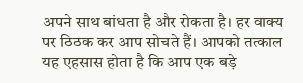अपने साथ बांधता है और रोकता है। हर वाक्य पर ठिठक कर आप सोचते हैं। आपको तत्काल यह एहसास होता है कि आप एक बड़े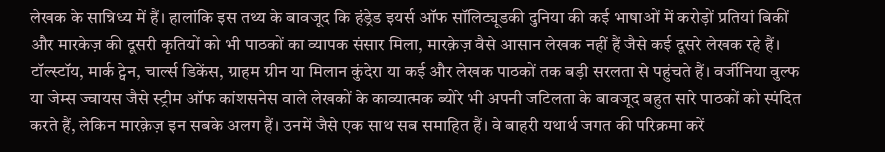लेखक के सान्निध्य में हैं। हालांकि इस तथ्य के बावजूद कि हंड्रेड इयर्स ऑफ सॉलिट्यूडकी दुनिया की कई भाषाओं में करोड़ों प्रतियां बिकीं और मारकेज़ की दूसरी कृतियों को भी पाठकों का व्यापक संसार मिला, मारक़ेज़ वैसे आसान लेखक नहीं हैं जैसे कई दूसरे लेखक रहे हैं। टॉल्स्टॉय, मार्क ट्वेन, चार्ल्स डिकेंस, ग्राहम ग्रीन या मिलान कुंदेरा या कई और लेखक पाठकों तक बड़ी सरलता से पहुंचते हैं। वर्जीनिया वुल्फ या जेम्स ज्वायस जैसे स्ट्रीम ऑफ कांशसनेस वाले लेखकों के काव्यात्मक ब्योरे भी अपनी जटिलता के बावजूद बहुत सारे पाठकों को स्पंदित करते हैं, लेकिन मारक़ेज़ इन सबके अलग हैं। उनमें जैसे एक साथ सब समाहित हैं। वे बाहरी यथार्थ जगत की परिक्रमा करें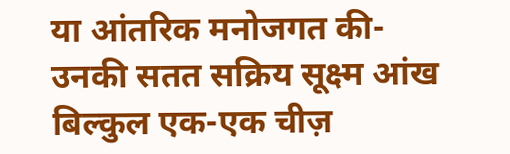या आंतरिक मनोजगत की- उनकी सतत सक्रिय सूक्ष्म आंख बिल्कुल एक-एक चीज़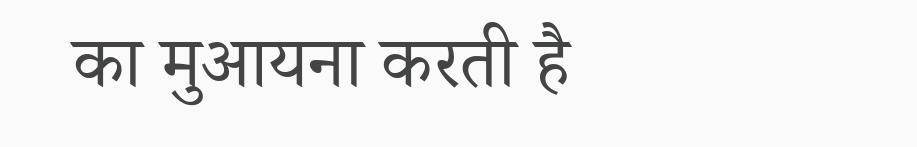का मुआयना करती है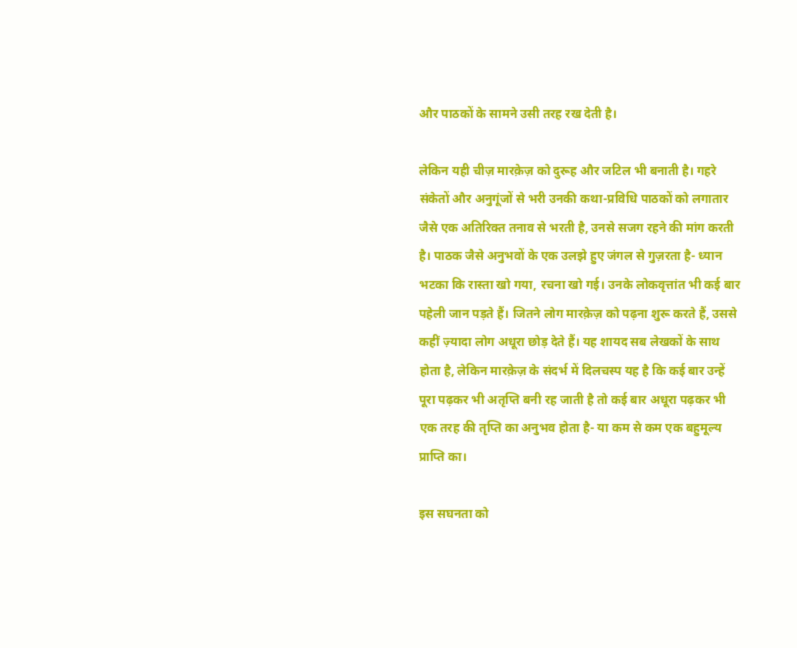और पाठकों के सामने उसी तरह रख देती है।

लेकिन यही चीज़ मारक़ेज़ को दुरूह और जटिल भी बनाती है। गहरे संकेतों और अनुगूंजों से भरी उनकी कथा-प्रविधि पाठकों को लगातार जैसे एक अतिरिक्त तनाव से भरती है, उनसे सजग रहने की मांग करती है। पाठक जैसे अनुभवों के एक उलझे हुए जंगल से गुज़रता है- ध्यान भटका कि रास्ता खो गया, रचना खो गई। उनके लोकवृत्तांत भी कई बार पहेली जान पड़ते हैं। जितने लोग मारक़ेज़ को पढ़ना शुरू करते हैं, उससे कहीं ज़्यादा लोग अधूरा छोड़ देते हैं। यह शायद सब लेखकों के साथ होता है, लेकिन मारक़ेज़ के संदर्भ में दिलचस्प यह है कि कई बार उन्हें पूरा पढ़कर भी अतृप्ति बनी रह जाती है तो कई बार अधूरा पढ़कर भी एक तरह की तृप्ति का अनुभव होता है- या कम से कम एक बहुमूल्य प्राप्ति का।

इस सघनता को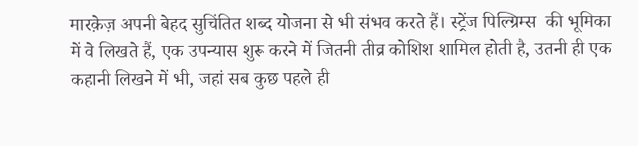मारक़ेज़ अपनी बेहद सुचिंतित शब्द योजना से भी संभव करते हैं। स्ट्रेंज पिल्ग्रिम्स  की भूमिका में वे लिखते हैं, एक उपन्यास शुरू करने में जितनी तीव्र कोशिश शामिल होती है, उतनी ही एक कहानी लिखने में भी, जहां सब कुछ पहले ही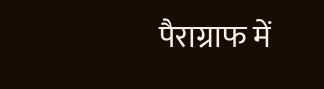पैराग्राफ में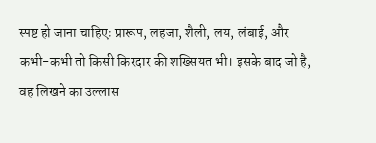स्पष्ट हो जाना चाहिएः प्रारूप, लहजा, शैली, लय, लंबाई, और कभी-कभी तो किसी किरदार की शख्सियत भी। इसके बाद जो है, वह लिखने का उल्लास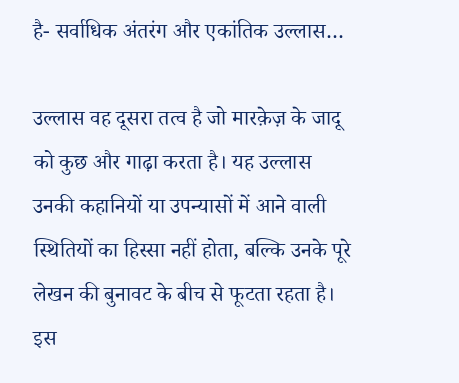है- सर्वाधिक अंतरंग और एकांतिक उल्लास…

उल्लास वह दूसरा तत्व है जो मारक़ेज़ के जादू को कुछ और गाढ़ा करता है। यह उल्लास उनकी कहानियों या उपन्यासों में आने वाली स्थितियों का हिस्सा नहीं होता, बल्कि उनके पूरे लेखन की बुनावट के बीच से फूटता रहता है। इस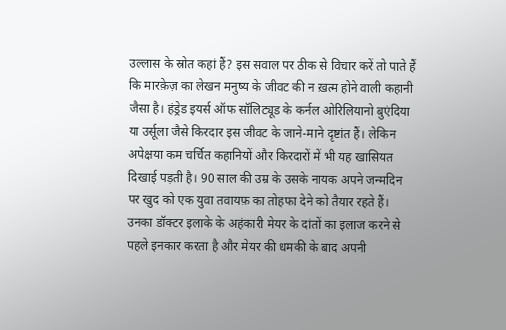उल्लास के स्रोत कहां हैं? इस सवाल पर ठीक से विचार करें तो पाते हैं कि मारक़ेज़ का लेखन मनुष्य के जीवट की न ख़त्म होने वाली कहानी जैसा है। हंड्रेड इयर्स ऑफ सॉलिट्यूड के कर्नल ओरिलियानो बुएंदिया या उर्सूला जैसे किरदार इस जीवट के जाने-माने दृष्टांत हैं। लेकिन अपेक्षया कम चर्चित कहानियों और किरदारों में भी यह खासियत दिखाई पड़ती है। 90 साल की उम्र के उसके नायक अपने जन्मदिन पर खुद को एक युवा तवायफ़ का तोहफा देने को तैयार रहते हैं। उनका डॉक्टर इलाके के अहंकारी मेयर के दांतों का इलाज करने से पहले इनकार करता है और मेयर की धमकी के बाद अपनी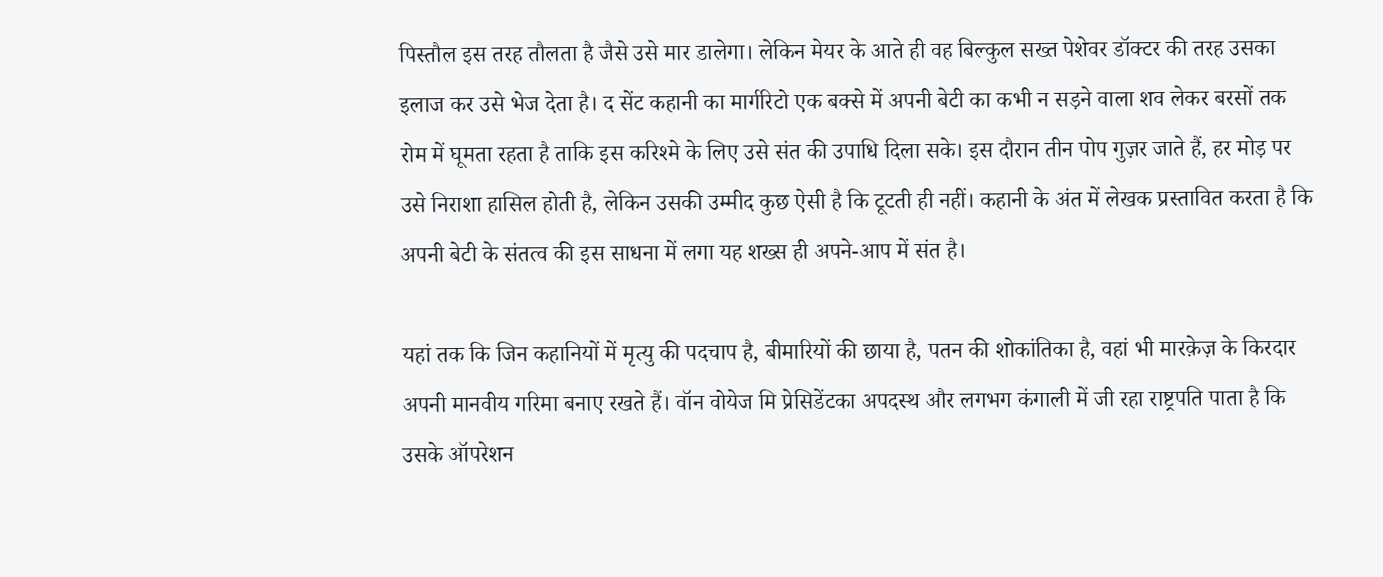पिस्तौल इस तरह तौलता है जैसे उसे मार डालेगा। लेकिन मेयर के आते ही वह बिल्कुल सख्त पेशेवर डॉक्टर की तरह उसका इलाज कर उसे भेज देता है। द सेंट कहानी का मार्गरिटो एक बक्से में अपनी बेटी का कभी न सड़ने वाला शव लेकर बरसों तक रोम में घूमता रहता है ताकि इस करिश्मे के लिए उसे संत की उपाधि दिला सके। इस दौरान तीन पोप गुज़र जाते हैं, हर मोड़ पर उसे निराशा हासिल होती है, लेकिन उसकी उम्मीद कुछ ऐसी है कि टूटती ही नहीं। कहानी के अंत में लेखक प्रस्तावित करता है कि अपनी बेटी के संतत्व की इस साधना में लगा यह शख्स ही अपने-आप में संत है।

यहां तक कि जिन कहानियों में मृत्यु की पदचाप है, बीमारियों की छाया है, पतन की शोकांतिका है, वहां भी मारक़ेज़ के किरदार अपनी मानवीय गरिमा बनाए रखते हैं। वॉन वोयेज मि प्रेसिडेंटका अपदस्थ और लगभग कंगाली में जी रहा राष्ट्रपति पाता है कि उसके ऑपरेशन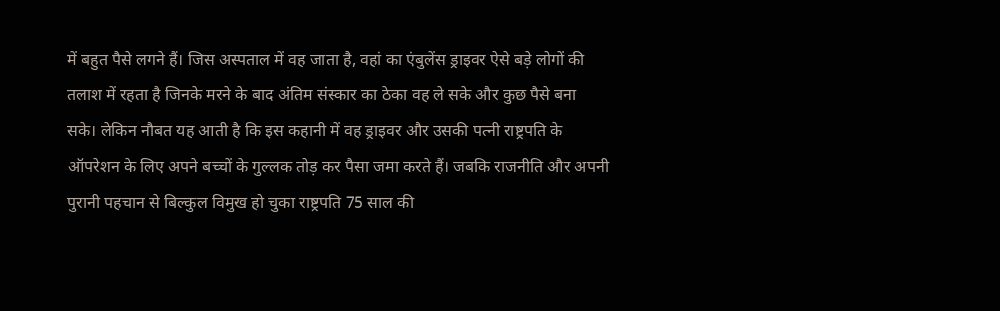में बहुत पैसे लगने हैं। जिस अस्पताल में वह जाता है, वहां का एंबुलेंस ड्राइवर ऐसे बड़े लोगों की तलाश में रहता है जिनके मरने के बाद अंतिम संस्कार का ठेका वह ले सके और कुछ पैसे बना सके। लेकिन नौबत यह आती है कि इस कहानी में वह ड्राइवर और उसकी पत्नी राष्ट्रपति के ऑपरेशन के लिए अपने बच्चों के गुल्लक तोड़ कर पैसा जमा करते हैं। जबकि राजनीति और अपनी पुरानी पहचान से बिल्कुल विमुख हो चुका राष्ट्रपति 75 साल की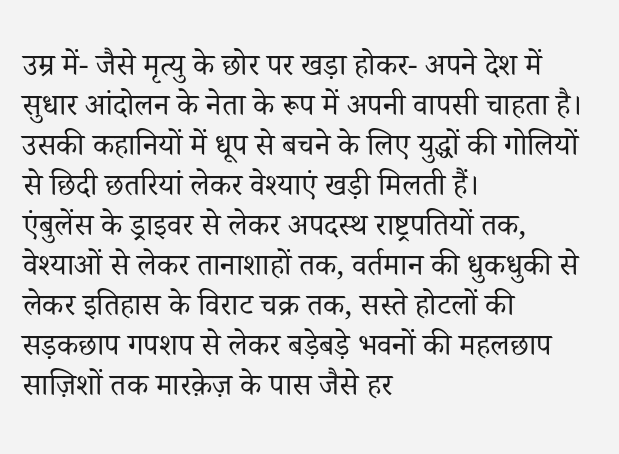उम्र में- जैसे मृत्यु के छोर पर खड़ा होकर- अपने देश में सुधार आंदोलन के नेता के रूप में अपनी वापसी चाहता है। उसकी कहानियों में धूप से बचने के लिए युद्धों की गोलियों से छिदी छतरियां लेकर वेश्याएं खड़ी मिलती हैं।
एंबुलेंस के ड्राइवर से लेकर अपदस्थ राष्ट्रपतियों तक, वेश्याओं से लेकर तानाशाहों तक, वर्तमान की धुकधुकी से लेकर इतिहास के विराट चक्र तक, सस्ते होटलों की सड़कछाप गपशप से लेकर बड़ेबड़े भवनों की महलछाप साज़िशों तक मारक़ेज़ के पास जैसे हर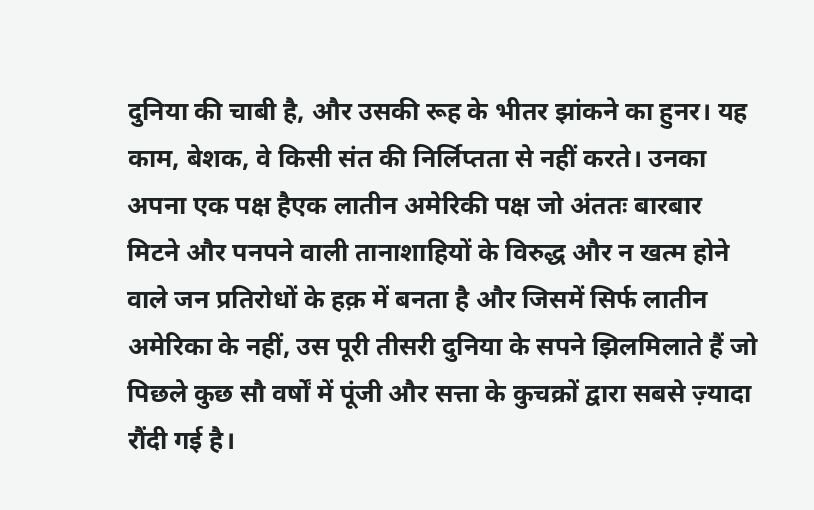दुनिया की चाबी है, और उसकी रूह के भीतर झांकने का हुनर। यह काम, बेशक, वे किसी संत की निर्लिप्तता से नहीं करते। उनका अपना एक पक्ष हैएक लातीन अमेरिकी पक्ष जो अंततः बारबार मिटने और पनपने वाली तानाशाहियों के विरुद्ध और न खत्म होने वाले जन प्रतिरोधों के हक़ में बनता है और जिसमें सिर्फ लातीन अमेरिका के नहीं, उस पूरी तीसरी दुनिया के सपने झिलमिलाते हैं जो पिछले कुछ सौ वर्षों में पूंजी और सत्ता के कुचक्रों द्वारा सबसे ज़्यादा रौंदी गई है।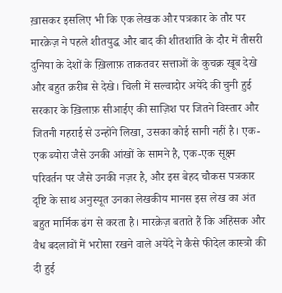ख़ासकर इसलिए भी कि एक लेखक और पत्रकार के तौर पर मारक़ेज़ ने पहले शीतयुद्ध और बाद की शीतशांति के दौर में तीसरी दुनिया के देशों के ख़िलाफ़ ताकतवर सत्ताओं के कुचक्र खूब देखे और बहुत क़रीब से देखे। चिली में सल्वादोर अयेंदे की चुनी हुई सरकार के ख़िलाफ़ सीआईए की साज़िश पर जितने विस्तार और जितनी गहराई से उन्होंने लिखा, उसका कोई सानी नहीं है। एक-एक ब्योरा जैसे उनकी आंखों के सामने है, एक-एक सूक्ष्म परिवर्तन पर जैसे उनकी नज़र है, और इस बेहद चौकस पत्रकार दृष्टि के साथ अनुस्यूत उनका लेखकीय मानस इस लेख का अंत बहुत मार्मिक ढंग से करता है। मारक़ेज़ बताते हैं कि अहिंसक और वैध बदलावों में भरोसा रखने वाले अयेंदे ने कैसे फीदेल कास्त्रो की दी हुई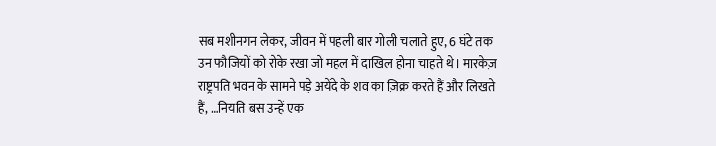सब मशीनगन लेकर, जीवन में पहली बार गोली चलाते हुए, 6 घंटे तक उन फौजियों को रोके रखा जो महल में दाखिल होना चाहते थे। मारकेज़ राष्ट्रपति भवन के सामने पड़े अयेंदे के शव का ज़िक्र करते हैं और लिखते हैं, …नियति बस उन्हें एक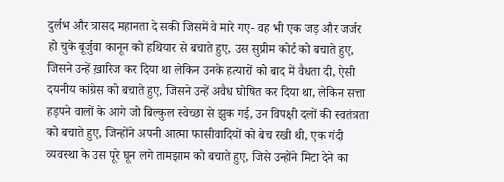दुर्लभ और त्रासद महानता दे सकी जिसमें वे मारे गए- वह भी एक जड़ और जर्जर हो चुके बूर्जुवा कानून को हथियार से बचाते हुए, उस सुप्रीम कोर्ट को बचाते हुए, जिसने उन्हें ख़ारिज कर दिया था लेकिन उनके हत्यारों को बाद में वैधता दी, ऐसी दयनीय कांग्रेस को बचाते हुए, जिसने उन्हें अवैध घोषित कर दिया था, लेकिन सत्ता हड़पने वालों के आगे जो बिल्कुल स्वेच्छा से झुक गई, उन विपक्षी दलों की स्वतंत्रता को बचाते हुए, जिन्होंने अपनी आत्मा फासीवादियों को बेच रखी थी, एक गंदी व्यवस्था के उस पूरे घून लगे तामझाम को बचाते हुए, जिसे उन्होंने मिटा देने का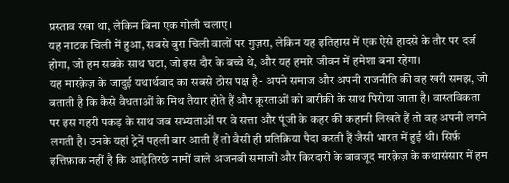प्रस्ताव रखा था, लेकिन बिना एक गोली चलाए।
यह नाटक चिली में हुआ, सबसे बुरा चिली वालों पर गुज़रा, लेकिन यह इतिहास में एक ऐसे हादसे के तौर पर दर्ज होगा, जो हम सबके साथ घटा, जो इस दौर के बच्चे थे, और यह हमारे जीवन में हमेशा बना रहेगा।
यह मारक़ेज़ के जादुई यथार्थवाद का सबसे ठोस पक्ष है- अपने समाज और अपनी राजनीति की वह खरी समझ, जो बताती है कि कैसे वैधताओं के मिथ तैयार होते हैं और क्रूरताओं को बारीकी के साथ पिरोया जाता है। वास्तविकता पर इस गहरी पकड़ के साथ जब सभ्यताओं पर वे सत्ता और पूंजी के कहर की कहानी लिखते हैं तो वह अपनी लगने लगती है। उनके यहां ट्रेनें पहली बार आती हैं तो वैसी ही प्रतिक्रिया पैदा करती हैं जैसी भारत में हुई थी। सिर्फ़ इत्तिफ़ाक नहीं है कि आड़ेतिरछे नामों वाले अजनबी समाजों और किरदारों के बावजूद मारक़ेज़ के कथासंसार में हम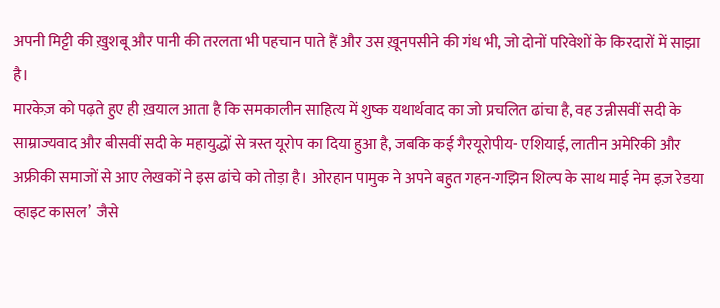अपनी मिट्टी की ख़ुशबू और पानी की तरलता भी पहचान पाते हैं और उस ख़ूनपसीने की गंध भी, जो दोनों परिवेशों के किरदारों में साझा है।
मारकेज़ को पढ़ते हुए ही ख़याल आता है कि समकालीन साहित्य में शुष्क यथार्थवाद का जो प्रचलित ढांचा है, वह उन्नीसवीं सदी के साम्राज्यवाद और बीसवीं सदी के महायुद्धों से त्रस्त यूरोप का दिया हुआ है, जबकि कई गैरयूरोपीय- एशियाई, लातीन अमेरिकी और अफ्रीकी समाजों से आए लेखकों ने इस ढांचे को तोड़ा है। ओरहान पामुक ने अपने बहुत गहन-गझिन शिल्प के साथ माई नेम इज़ रेडया व्हाइट कासल’  जैसे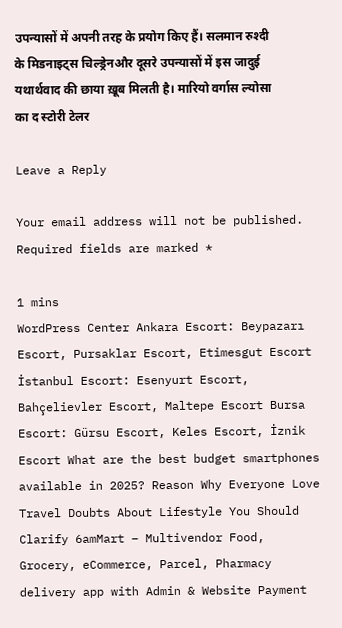उपन्यासों में अपनी तरह के प्रयोग किए हैं। सलमान रुश्दी के मिडनाइट्स चिल्ड्रेनऔर दूसरे उपन्यासों में इस जादुई यथार्थवाद की छाया ख़ूब मिलती है। मारियो वर्गास ल्योसा का द स्टोरी टेलर

Leave a Reply

Your email address will not be published. Required fields are marked *

1 mins
WordPress Center Ankara Escort: Beypazarı Escort, Pursaklar Escort, Etimesgut Escort İstanbul Escort: Esenyurt Escort, Bahçelievler Escort, Maltepe Escort Bursa Escort: Gürsu Escort, Keles Escort, İznik Escort What are the best budget smartphones available in 2025? Reason Why Everyone Love Travel Doubts About Lifestyle You Should Clarify 6amMart – Multivendor Food, Grocery, eCommerce, Parcel, Pharmacy delivery app with Admin & Website Payment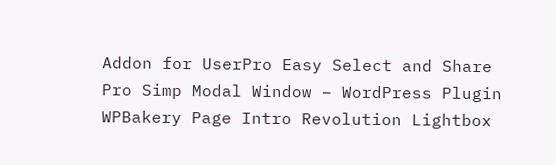Addon for UserPro Easy Select and Share Pro Simp Modal Window – WordPress Plugin WPBakery Page Intro Revolution Lightbox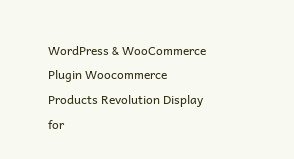WordPress & WooCommerce Plugin Woocommerce Products Revolution Display for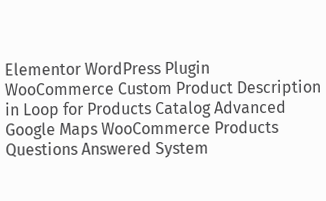Elementor WordPress Plugin WooCommerce Custom Product Description in Loop for Products Catalog Advanced Google Maps WooCommerce Products Questions Answered System